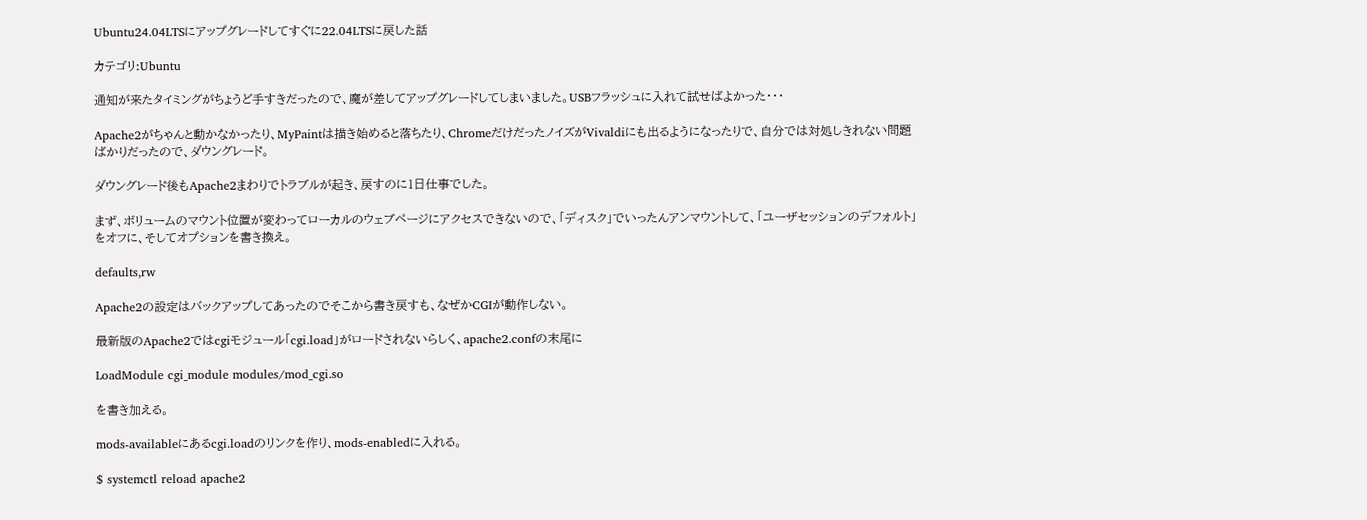Ubuntu24.04LTSにアップグレードしてすぐに22.04LTSに戻した話

カテゴリ:Ubuntu

通知が来たタイミングがちょうど手すきだったので、魔が差してアップグレードしてしまいました。USBフラッシュに入れて試せばよかった・・・

Apache2がちゃんと動かなかったり、MyPaintは描き始めると落ちたり、ChromeだけだったノイズがVivaldiにも出るようになったりで、自分では対処しきれない問題ばかりだったので、ダウングレード。

ダウングレード後もApache2まわりでトラブルが起き、戻すのに1日仕事でした。

まず、ボリュームのマウント位置が変わってローカルのウェブページにアクセスできないので、「ディスク」でいったんアンマウントして、「ユーザセッションのデフォルト」をオフに、そしてオプションを書き換え。

defaults,rw

Apache2の設定はバックアップしてあったのでそこから書き戻すも、なぜかCGIが動作しない。

最新版のApache2ではcgiモジュール「cgi.load」がロードされないらしく、apache2.confの末尾に

LoadModule cgi_module modules/mod_cgi.so

を書き加える。

mods-availableにあるcgi.loadのリンクを作り、mods-enabledに入れる。

$ systemctl reload apache2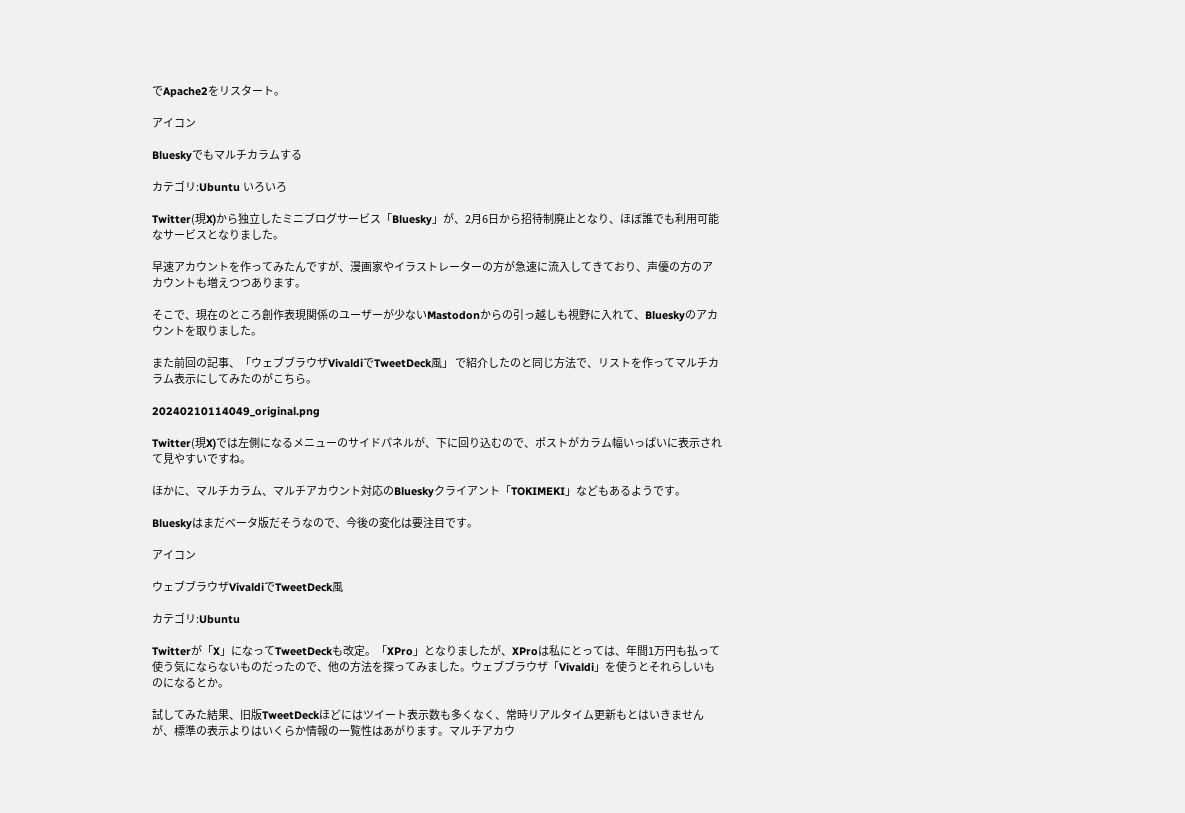でApache2をリスタート。

アイコン

Blueskyでもマルチカラムする

カテゴリ:Ubuntu いろいろ

Twitter(現X)から独立したミニブログサービス「Bluesky」が、2月6日から招待制廃止となり、ほぼ誰でも利用可能なサービスとなりました。

早速アカウントを作ってみたんですが、漫画家やイラストレーターの方が急速に流入してきており、声優の方のアカウントも増えつつあります。

そこで、現在のところ創作表現関係のユーザーが少ないMastodonからの引っ越しも視野に入れて、Blueskyのアカウントを取りました。

また前回の記事、「ウェブブラウザVivaldiでTweetDeck風」 で紹介したのと同じ方法で、リストを作ってマルチカラム表示にしてみたのがこちら。

20240210114049_original.png

Twitter(現X)では左側になるメニューのサイドパネルが、下に回り込むので、ポストがカラム幅いっぱいに表示されて見やすいですね。

ほかに、マルチカラム、マルチアカウント対応のBlueskyクライアント「TOKIMEKI」などもあるようです。

Blueskyはまだベータ版だそうなので、今後の変化は要注目です。

アイコン

ウェブブラウザVivaldiでTweetDeck風

カテゴリ:Ubuntu

Twitterが「X」になってTweetDeckも改定。「XPro」となりましたが、XProは私にとっては、年間1万円も払って使う気にならないものだったので、他の方法を探ってみました。ウェブブラウザ「Vivaldi」を使うとそれらしいものになるとか。

試してみた結果、旧版TweetDeckほどにはツイート表示数も多くなく、常時リアルタイム更新もとはいきませんが、標準の表示よりはいくらか情報の一覧性はあがります。マルチアカウ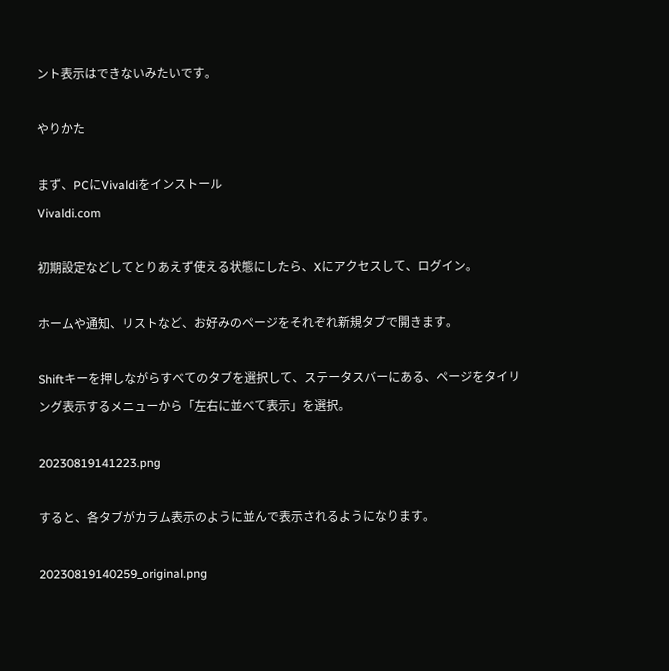ント表示はできないみたいです。

やりかた

まず、PCにVivaldiをインストール
Vivaldi.com

初期設定などしてとりあえず使える状態にしたら、Xにアクセスして、ログイン。

ホームや通知、リストなど、お好みのページをそれぞれ新規タブで開きます。

Shiftキーを押しながらすべてのタブを選択して、ステータスバーにある、ページをタイリング表示するメニューから「左右に並べて表示」を選択。

20230819141223.png

すると、各タブがカラム表示のように並んで表示されるようになります。

20230819140259_original.png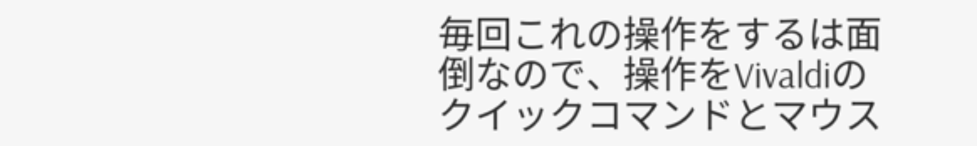毎回これの操作をするは面倒なので、操作をVivaldiのクイックコマンドとマウス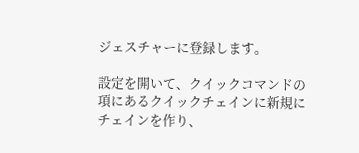ジェスチャーに登録します。

設定を開いて、クイックコマンドの項にあるクイックチェインに新規にチェインを作り、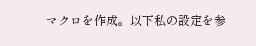マクロを作成。以下私の設定を参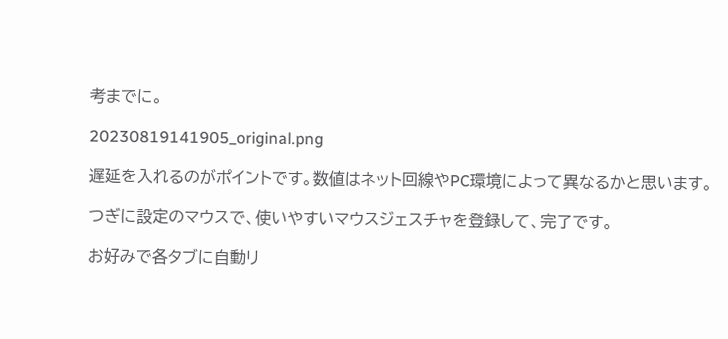考までに。

20230819141905_original.png

遅延を入れるのがポイントです。数値はネット回線やPC環境によって異なるかと思います。

つぎに設定のマウスで、使いやすいマウスジェスチャを登録して、完了です。

お好みで各タブに自動リ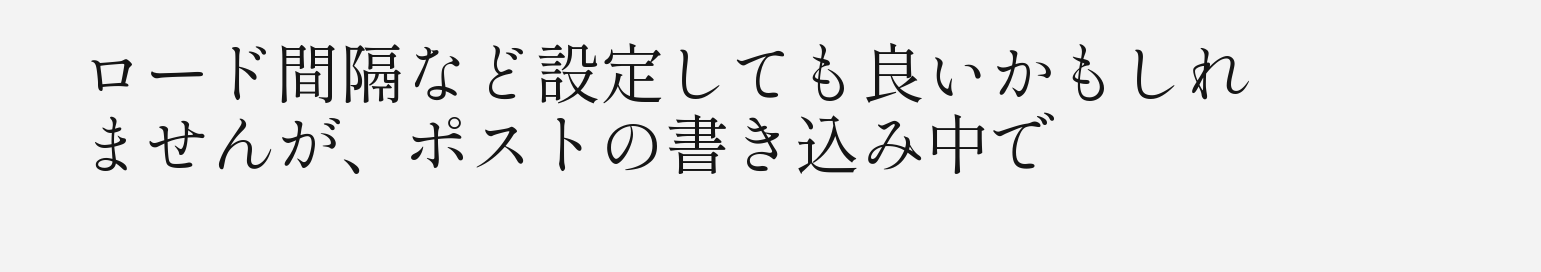ロード間隔など設定しても良いかもしれませんが、ポストの書き込み中で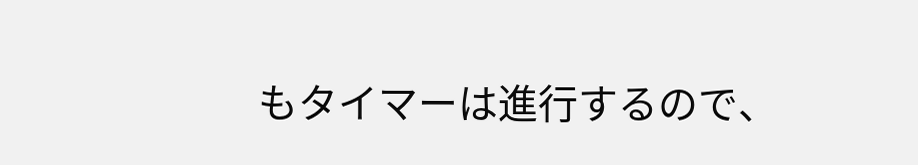もタイマーは進行するので、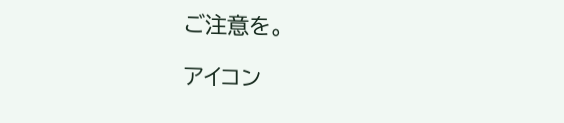ご注意を。

アイコン